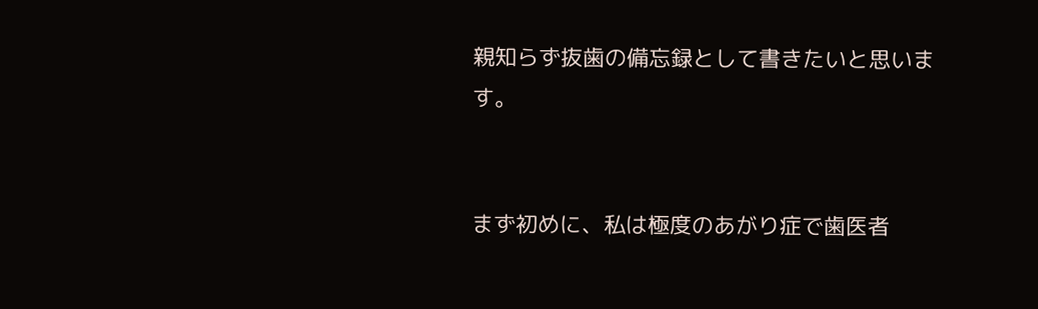親知らず抜歯の備忘録として書きたいと思います。


まず初めに、私は極度のあがり症で歯医者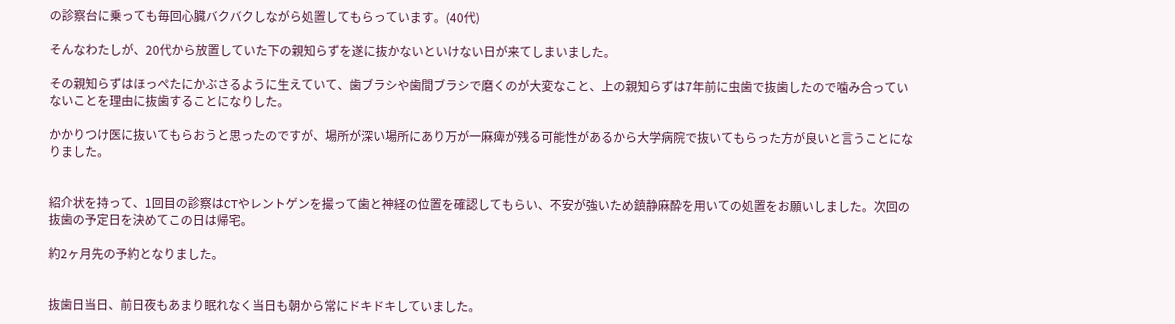の診察台に乗っても毎回心臓バクバクしながら処置してもらっています。(40代)

そんなわたしが、20代から放置していた下の親知らずを遂に抜かないといけない日が来てしまいました。

その親知らずはほっぺたにかぶさるように生えていて、歯ブラシや歯間ブラシで磨くのが大変なこと、上の親知らずは7年前に虫歯で抜歯したので噛み合っていないことを理由に抜歯することになりした。

かかりつけ医に抜いてもらおうと思ったのですが、場所が深い場所にあり万が一麻痺が残る可能性があるから大学病院で抜いてもらった方が良いと言うことになりました。


紹介状を持って、1回目の診察はCTやレントゲンを撮って歯と神経の位置を確認してもらい、不安が強いため鎮静麻酔を用いての処置をお願いしました。次回の抜歯の予定日を決めてこの日は帰宅。

約2ヶ月先の予約となりました。


抜歯日当日、前日夜もあまり眠れなく当日も朝から常にドキドキしていました。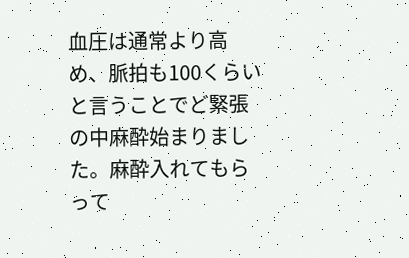血圧は通常より高め、脈拍も100くらいと言うことでど緊張の中麻酔始まりました。麻酔入れてもらって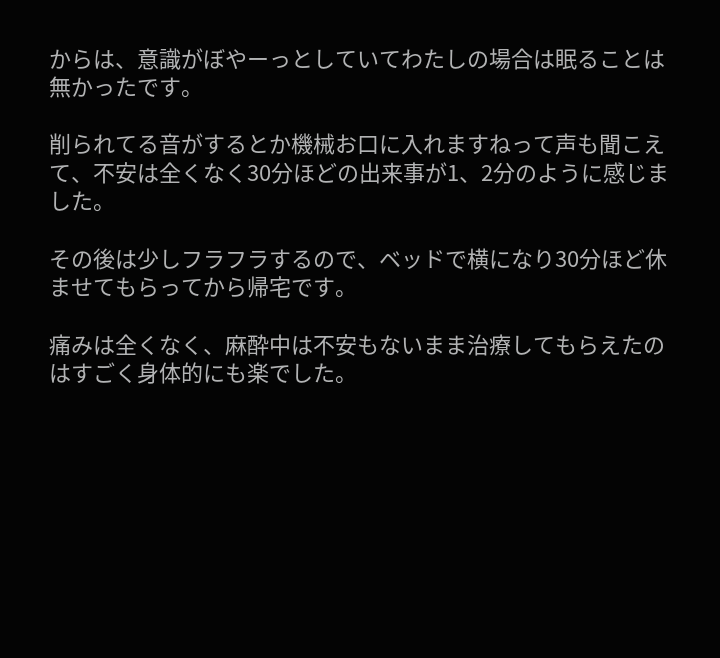からは、意識がぼやーっとしていてわたしの場合は眠ることは無かったです。

削られてる音がするとか機械お口に入れますねって声も聞こえて、不安は全くなく30分ほどの出来事が1、2分のように感じました。

その後は少しフラフラするので、ベッドで横になり30分ほど休ませてもらってから帰宅です。

痛みは全くなく、麻酔中は不安もないまま治療してもらえたのはすごく身体的にも楽でした。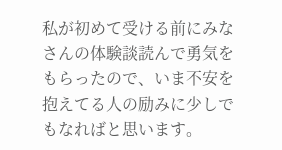私が初めて受ける前にみなさんの体験談読んで勇気をもらったので、いま不安を抱えてる人の励みに少しでもなればと思います。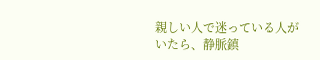親しい人で迷っている人がいたら、静脈鎮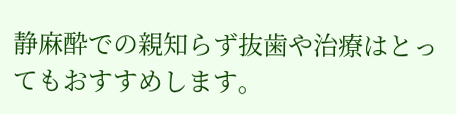静麻酔での親知らず抜歯や治療はとってもおすすめします。